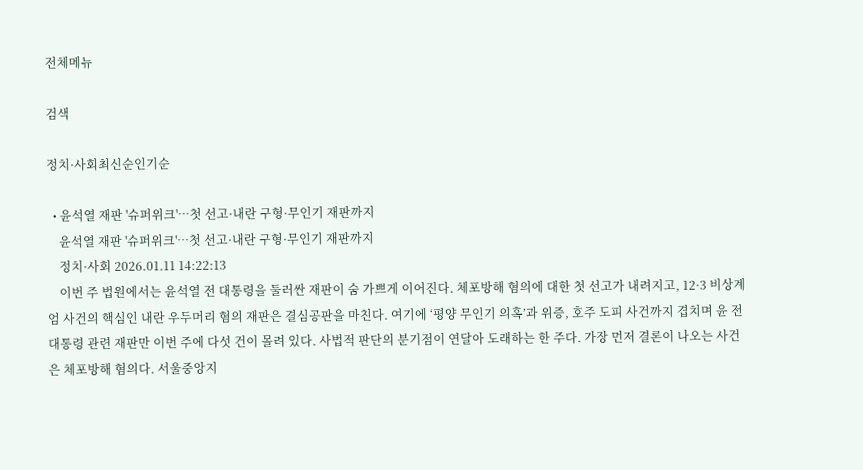전체메뉴

검색

정치·사회최신순인기순

  • 윤석열 재판 '슈퍼위크'…첫 선고·내란 구형·무인기 재판까지
    윤석열 재판 '슈퍼위크'…첫 선고·내란 구형·무인기 재판까지
    정치·사회 2026.01.11 14:22:13
    이번 주 법원에서는 윤석열 전 대통령을 둘러싼 재판이 숨 가쁘게 이어진다. 체포방해 혐의에 대한 첫 선고가 내려지고, 12·3 비상계엄 사건의 핵심인 내란 우두머리 혐의 재판은 결심공판을 마친다. 여기에 ‘평양 무인기 의혹’과 위증, 호주 도피 사건까지 겹치며 윤 전 대통령 관련 재판만 이번 주에 다섯 건이 몰려 있다. 사법적 판단의 분기점이 연달아 도래하는 한 주다. 가장 먼저 결론이 나오는 사건은 체포방해 혐의다. 서울중앙지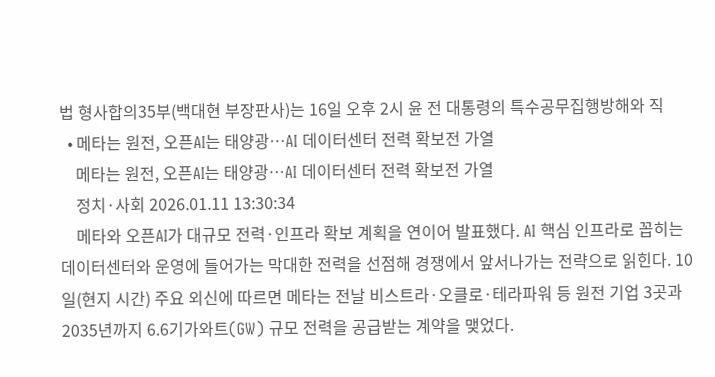법 형사합의35부(백대현 부장판사)는 16일 오후 2시 윤 전 대통령의 특수공무집행방해와 직
  • 메타는 원전, 오픈AI는 태양광…AI 데이터센터 전력 확보전 가열
    메타는 원전, 오픈AI는 태양광…AI 데이터센터 전력 확보전 가열
    정치·사회 2026.01.11 13:30:34
    메타와 오픈AI가 대규모 전력·인프라 확보 계획을 연이어 발표했다. AI 핵심 인프라로 꼽히는 데이터센터와 운영에 들어가는 막대한 전력을 선점해 경쟁에서 앞서나가는 전략으로 읽힌다. 10일(현지 시간) 주요 외신에 따르면 메타는 전날 비스트라·오클로·테라파워 등 원전 기업 3곳과 2035년까지 6.6기가와트(GW) 규모 전력을 공급받는 계약을 맺었다.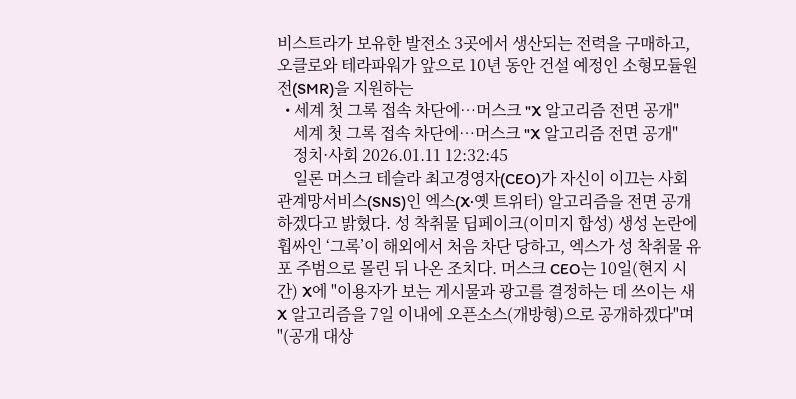비스트라가 보유한 발전소 3곳에서 생산되는 전력을 구매하고, 오클로와 테라파워가 앞으로 10년 동안 건설 예정인 소형모듈원전(SMR)을 지원하는
  • 세계 첫 그록 접속 차단에…머스크 "X 알고리즘 전면 공개"
    세계 첫 그록 접속 차단에…머스크 "X 알고리즘 전면 공개"
    정치·사회 2026.01.11 12:32:45
    일론 머스크 테슬라 최고경영자(CEO)가 자신이 이끄는 사회관계망서비스(SNS)인 엑스(X·옛 트위터) 알고리즘을 전면 공개하겠다고 밝혔다. 성 착취물 딥페이크(이미지 합성) 생성 논란에 휩싸인 ‘그록’이 해외에서 처음 차단 당하고, 엑스가 성 착취물 유포 주범으로 몰린 뒤 나온 조치다. 머스크 CEO는 10일(현지 시간) X에 "이용자가 보는 게시물과 광고를 결정하는 데 쓰이는 새 X 알고리즘을 7일 이내에 오픈소스(개방형)으로 공개하겠다"며 "(공개 대상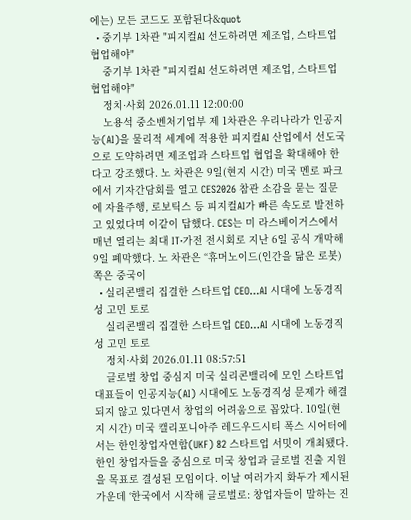에는) 모든 코드도 포함된다&quot
  • 중기부 1차관 "피지컬AI 선도하려면 제조업, 스타트업 협업해야"
    중기부 1차관 "피지컬AI 선도하려면 제조업, 스타트업 협업해야"
    정치·사회 2026.01.11 12:00:00
    노용석 중소벤처기업부 제 1차관은 우리나라가 인공지능(AI)을 물리적 세계에 적용한 피지컬AI 산업에서 선도국으로 도약하려면 제조업과 스타트업 협업을 확대해야 한다고 강조했다. 노 차관은 9일(현지 시간) 미국 멘로 파크에서 기자간담회를 열고 CES2026 참관 소감을 묻는 질문에 자율주행, 로보틱스 등 피지컬AI가 빠른 속도로 발전하고 있었다며 이같이 답했다. CES는 미 라스베이거스에서 매년 열리는 최대 IT·가전 전시회로 지난 6일 공식 개막해 9일 폐막했다. 노 차관은 “휴머노이드(인간을 닮은 로봇) 쪽은 중국이
  • 실리콘밸리 집결한 스타트업 CEO…AI 시대에 노동경직성 고민 토로
    실리콘밸리 집결한 스타트업 CEO…AI 시대에 노동경직성 고민 토로
    정치·사회 2026.01.11 08:57:51
    글로벌 창업 중심지 미국 실리콘밸리에 모인 스타트업 대표들이 인공지능(AI) 시대에도 노동경직성 문제가 해결되지 않고 있다면서 창업의 어려움으로 꼽았다. 10일(현지 시간) 미국 캘리포니아주 레드우드시티 폭스 시어터에서는 한인창업자연합(UKF) 82 스타트업 서밋이 개최됐다. 한인 창업자들을 중심으로 미국 창업과 글로벌 진출 지원을 목표로 결성된 모임이다. 이날 여러가지 화두가 제시된 가운데 ‘한국에서 시작해 글로벌로: 창업자들이 말하는 진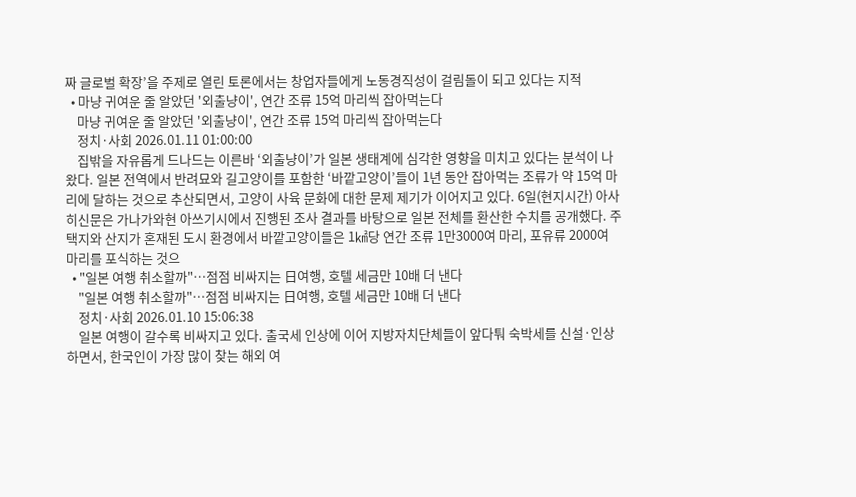짜 글로벌 확장’을 주제로 열린 토론에서는 창업자들에게 노동경직성이 걸림돌이 되고 있다는 지적
  • 마냥 귀여운 줄 알았던 '외출냥이', 연간 조류 15억 마리씩 잡아먹는다
    마냥 귀여운 줄 알았던 '외출냥이', 연간 조류 15억 마리씩 잡아먹는다
    정치·사회 2026.01.11 01:00:00
    집밖을 자유롭게 드나드는 이른바 ‘외출냥이’가 일본 생태계에 심각한 영향을 미치고 있다는 분석이 나왔다. 일본 전역에서 반려묘와 길고양이를 포함한 ‘바깥고양이’들이 1년 동안 잡아먹는 조류가 약 15억 마리에 달하는 것으로 추산되면서, 고양이 사육 문화에 대한 문제 제기가 이어지고 있다. 6일(현지시간) 아사히신문은 가나가와현 아쓰기시에서 진행된 조사 결과를 바탕으로 일본 전체를 환산한 수치를 공개했다. 주택지와 산지가 혼재된 도시 환경에서 바깥고양이들은 1㎢당 연간 조류 1만3000여 마리, 포유류 2000여 마리를 포식하는 것으
  • "일본 여행 취소할까"…점점 비싸지는 日여행, 호텔 세금만 10배 더 낸다
    "일본 여행 취소할까"…점점 비싸지는 日여행, 호텔 세금만 10배 더 낸다
    정치·사회 2026.01.10 15:06:38
    일본 여행이 갈수록 비싸지고 있다. 출국세 인상에 이어 지방자치단체들이 앞다퉈 숙박세를 신설·인상하면서, 한국인이 가장 많이 찾는 해외 여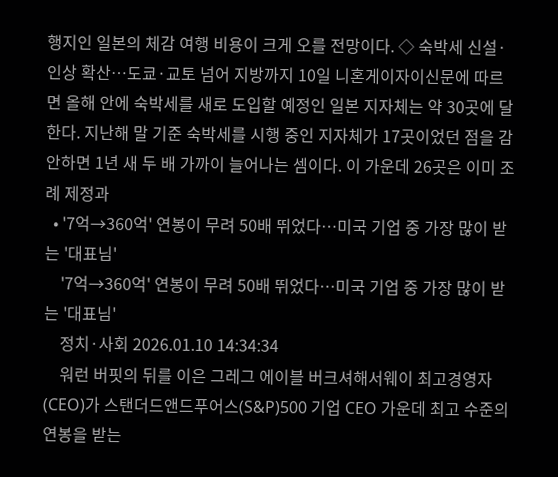행지인 일본의 체감 여행 비용이 크게 오를 전망이다. ◇ 숙박세 신설·인상 확산…도쿄·교토 넘어 지방까지 10일 니혼게이자이신문에 따르면 올해 안에 숙박세를 새로 도입할 예정인 일본 지자체는 약 30곳에 달한다. 지난해 말 기준 숙박세를 시행 중인 지자체가 17곳이었던 점을 감안하면 1년 새 두 배 가까이 늘어나는 셈이다. 이 가운데 26곳은 이미 조례 제정과
  • '7억→360억' 연봉이 무려 50배 뛰었다…미국 기업 중 가장 많이 받는 '대표님'
    '7억→360억' 연봉이 무려 50배 뛰었다…미국 기업 중 가장 많이 받는 '대표님'
    정치·사회 2026.01.10 14:34:34
    워런 버핏의 뒤를 이은 그레그 에이블 버크셔해서웨이 최고경영자(CEO)가 스탠더드앤드푸어스(S&P)500 기업 CEO 가운데 최고 수준의 연봉을 받는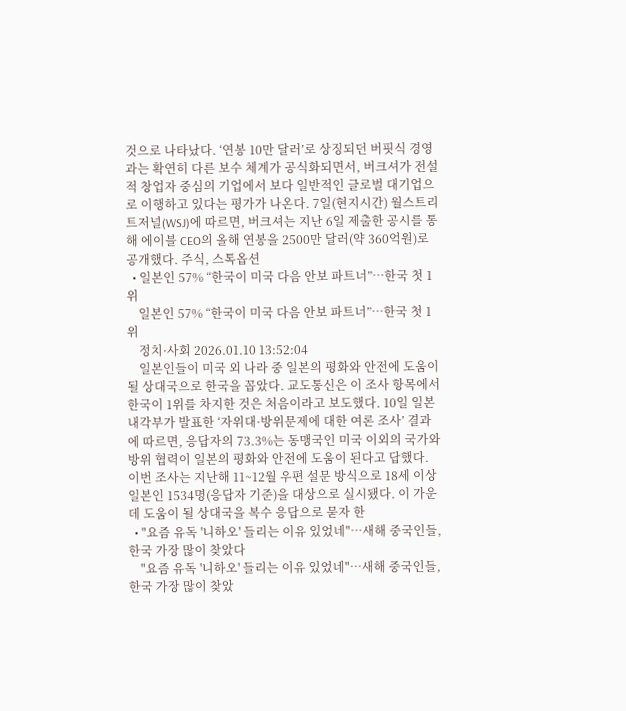것으로 나타났다. ‘연봉 10만 달러’로 상징되던 버핏식 경영과는 확연히 다른 보수 체계가 공식화되면서, 버크셔가 전설적 창업자 중심의 기업에서 보다 일반적인 글로벌 대기업으로 이행하고 있다는 평가가 나온다. 7일(현지시간) 월스트리트저널(WSJ)에 따르면, 버크셔는 지난 6일 제출한 공시를 통해 에이블 CEO의 올해 연봉을 2500만 달러(약 360억원)로 공개했다. 주식, 스톡옵션
  • 일본인 57% “한국이 미국 다음 안보 파트너”…한국 첫 1위
    일본인 57% “한국이 미국 다음 안보 파트너”…한국 첫 1위
    정치·사회 2026.01.10 13:52:04
    일본인들이 미국 외 나라 중 일본의 평화와 안전에 도움이 될 상대국으로 한국을 꼽았다. 교도통신은 이 조사 항목에서 한국이 1위를 차지한 것은 처음이라고 보도했다. 10일 일본 내각부가 발표한 ‘자위대·방위문제에 대한 여론 조사’ 결과에 따르면, 응답자의 73.3%는 동맹국인 미국 이외의 국가와 방위 협력이 일본의 평화와 안전에 도움이 된다고 답했다. 이번 조사는 지난해 11~12월 우편 설문 방식으로 18세 이상 일본인 1534명(응답자 기준)을 대상으로 실시됐다. 이 가운데 도움이 될 상대국을 복수 응답으로 묻자 한
  • "요즘 유독 '니하오' 들리는 이유 있었네"…새해 중국인들, 한국 가장 많이 찾았다
    "요즘 유독 '니하오' 들리는 이유 있었네"…새해 중국인들, 한국 가장 많이 찾았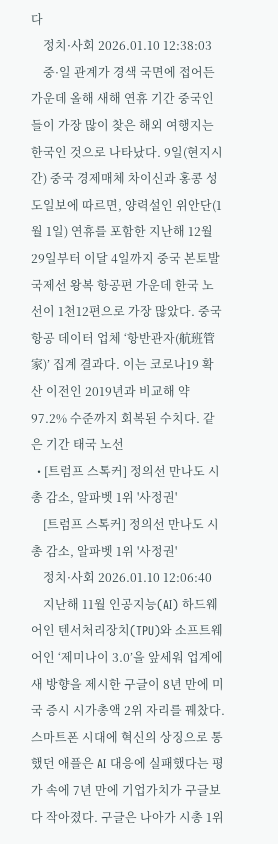다
    정치·사회 2026.01.10 12:38:03
    중·일 관계가 경색 국면에 접어든 가운데 올해 새해 연휴 기간 중국인들이 가장 많이 찾은 해외 여행지는 한국인 것으로 나타났다. 9일(현지시간) 중국 경제매체 차이신과 홍콩 성도일보에 따르면, 양력설인 위안단(1월 1일) 연휴를 포함한 지난해 12월 29일부터 이달 4일까지 중국 본토발 국제선 왕복 항공편 가운데 한국 노선이 1천12편으로 가장 많았다. 중국 항공 데이터 업체 ‘항반관자(航班管家)’ 집계 결과다. 이는 코로나19 확산 이전인 2019년과 비교해 약 97.2% 수준까지 회복된 수치다. 같은 기간 태국 노선
  • [트럼프 스톡커] 정의선 만나도 시총 감소, 알파벳 1위 '사정권'
    [트럼프 스톡커] 정의선 만나도 시총 감소, 알파벳 1위 '사정권'
    정치·사회 2026.01.10 12:06:40
    지난해 11월 인공지능(AI) 하드웨어인 텐서처리장치(TPU)와 소프트웨어인 ‘제미나이 3.0’을 앞세워 업계에 새 방향을 제시한 구글이 8년 만에 미국 증시 시가총액 2위 자리를 꿰찼다. 스마트폰 시대에 혁신의 상징으로 통했던 애플은 AI 대응에 실패했다는 평가 속에 7년 만에 기업가치가 구글보다 작아졌다. 구글은 나아가 시총 1위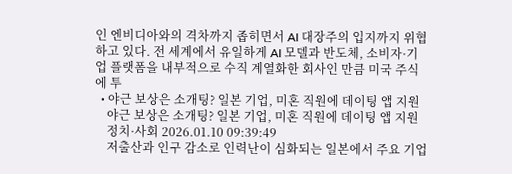인 엔비디아와의 격차까지 좁히면서 AI 대장주의 입지까지 위협하고 있다. 전 세계에서 유일하게 AI 모델과 반도체, 소비자·기업 플랫폼을 내부적으로 수직 계열화한 회사인 만큼 미국 주식에 투
  • 야근 보상은 소개팅? 일본 기업, 미혼 직원에 데이팅 앱 지원
    야근 보상은 소개팅? 일본 기업, 미혼 직원에 데이팅 앱 지원
    정치·사회 2026.01.10 09:39:49
    저출산과 인구 감소로 인력난이 심화되는 일본에서 주요 기업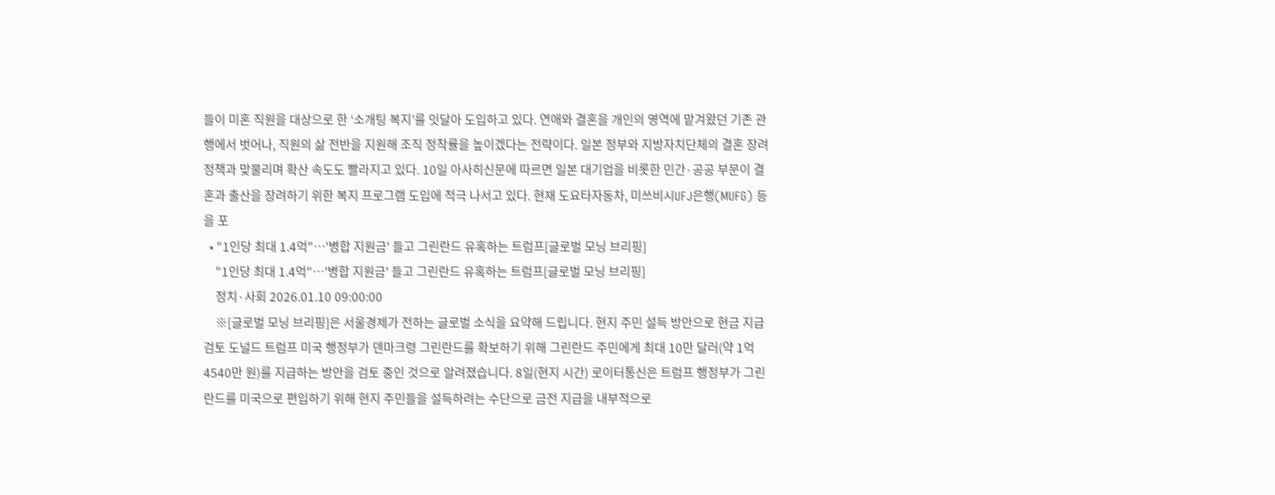들이 미혼 직원을 대상으로 한 ‘소개팅 복지’를 잇달아 도입하고 있다. 연애와 결혼을 개인의 영역에 맡겨왔던 기존 관행에서 벗어나, 직원의 삶 전반을 지원해 조직 정착률을 높이겠다는 전략이다. 일본 정부와 지방자치단체의 결혼 장려 정책과 맞물리며 확산 속도도 빨라지고 있다. 10일 아사히신문에 따르면 일본 대기업을 비롯한 민간·공공 부문이 결혼과 출산을 장려하기 위한 복지 프로그램 도입에 적극 나서고 있다. 현재 도요타자동차, 미쓰비시UFJ은행(MUFG) 등을 포
  • "1인당 최대 1.4억"…'병합 지원금' 들고 그린란드 유혹하는 트럼프[글로벌 모닝 브리핑]
    "1인당 최대 1.4억"…'병합 지원금' 들고 그린란드 유혹하는 트럼프[글로벌 모닝 브리핑]
    정치·사회 2026.01.10 09:00:00
    ※[글로벌 모닝 브리핑]은 서울경제가 전하는 글로벌 소식을 요약해 드립니다. 현지 주민 설득 방안으로 현금 지급 검토 도널드 트럼프 미국 행정부가 덴마크령 그린란드를 확보하기 위해 그린란드 주민에게 최대 10만 달러(약 1억 4540만 원)를 지급하는 방안을 검토 중인 것으로 알려졌습니다. 8일(현지 시간) 로이터통신은 트럼프 행정부가 그린란드를 미국으로 편입하기 위해 현지 주민들을 설득하려는 수단으로 금전 지급을 내부적으로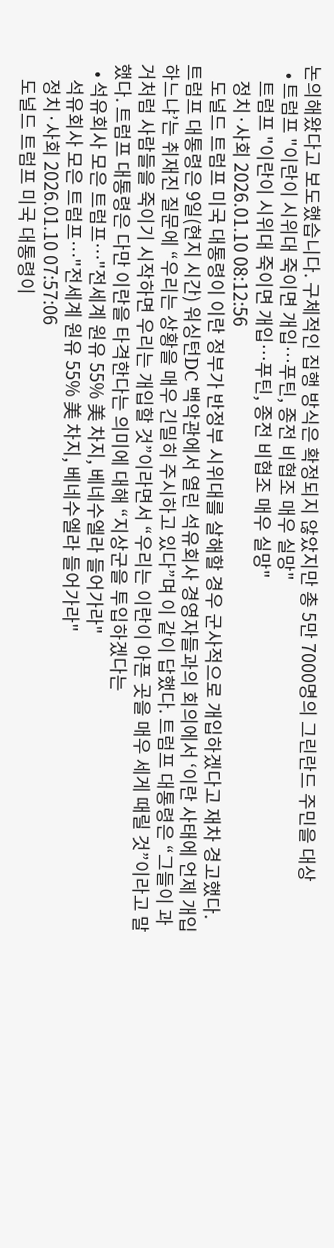논의해왔다고 보도했습니다. 구체적인 집행 방식은 확정되지 않았지만 총 5만 7000명의 그린란드 주민을 대상
  • 트럼프 "이란이 시위대 죽이면 개입…푸틴, 종전 비협조 매우 실망"
    트럼프 "이란이 시위대 죽이면 개입…푸틴, 종전 비협조 매우 실망"
    정치·사회 2026.01.10 08:12:56
    도널드 트럼프 미국 대통령이 이란 정부가 반정부 시위대를 살해할 경우 군사적으로 개입하겠다고 재차 경고했다. 트럼프 대통령은 9일(현지 시간) 워싱턴DC 백악관에서 열린 석유회사 경영자들과의 회의에서 ‘이란 사태에 언제 개입하느냐’는 취재진 질문에 “우리는 상황을 매우 긴밀히 주시하고 있다”며 이 같이 답했다. 트럼프 대통령은 “그들이 과거처럼 사람들을 죽이기 시작하면 우리는 개입할 것”이라면서 “우리는 이란이 아픈 곳을 매우 세게 때릴 것”이라고 말했다. 트럼프 대통령은 다만 이란을 타격한다는 의미에 대해 “지상군을 투입하겠다는
  • 석유회사 모은 트럼프…"전세계 원유 55% 美 차지, 베네수엘라 들어가라"
    석유회사 모은 트럼프…"전세계 원유 55% 美 차지, 베네수엘라 들어가라"
    정치·사회 2026.01.10 07:57:06
    도널드 트럼프 미국 대통령이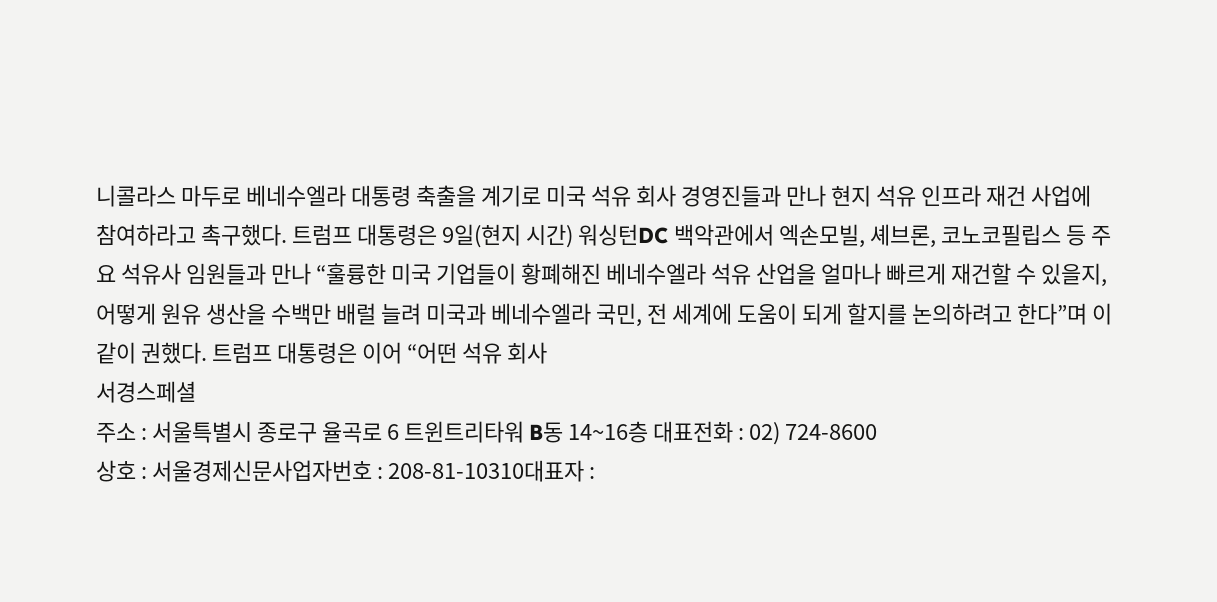니콜라스 마두로 베네수엘라 대통령 축출을 계기로 미국 석유 회사 경영진들과 만나 현지 석유 인프라 재건 사업에 참여하라고 촉구했다. 트럼프 대통령은 9일(현지 시간) 워싱턴DC 백악관에서 엑손모빌, 셰브론, 코노코필립스 등 주요 석유사 임원들과 만나 “훌륭한 미국 기업들이 황폐해진 베네수엘라 석유 산업을 얼마나 빠르게 재건할 수 있을지, 어떻게 원유 생산을 수백만 배럴 늘려 미국과 베네수엘라 국민, 전 세계에 도움이 되게 할지를 논의하려고 한다”며 이 같이 권했다. 트럼프 대통령은 이어 “어떤 석유 회사
서경스페셜
주소 : 서울특별시 종로구 율곡로 6 트윈트리타워 B동 14~16층 대표전화 : 02) 724-8600
상호 : 서울경제신문사업자번호 : 208-81-10310대표자 :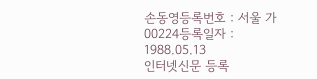손동영등록번호 : 서울 가 00224등록일자 : 1988.05.13
인터넷신문 등록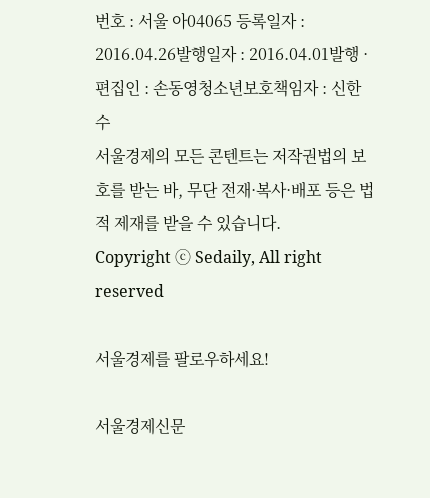번호 : 서울 아04065 등록일자 : 2016.04.26발행일자 : 2016.04.01발행 ·편집인 : 손동영청소년보호책임자 : 신한수
서울경제의 모든 콘텐트는 저작권법의 보호를 받는 바, 무단 전재·복사·배포 등은 법적 제재를 받을 수 있습니다.
Copyright ⓒ Sedaily, All right reserved

서울경제를 팔로우하세요!

서울경제신문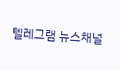텔레그램 뉴스채널